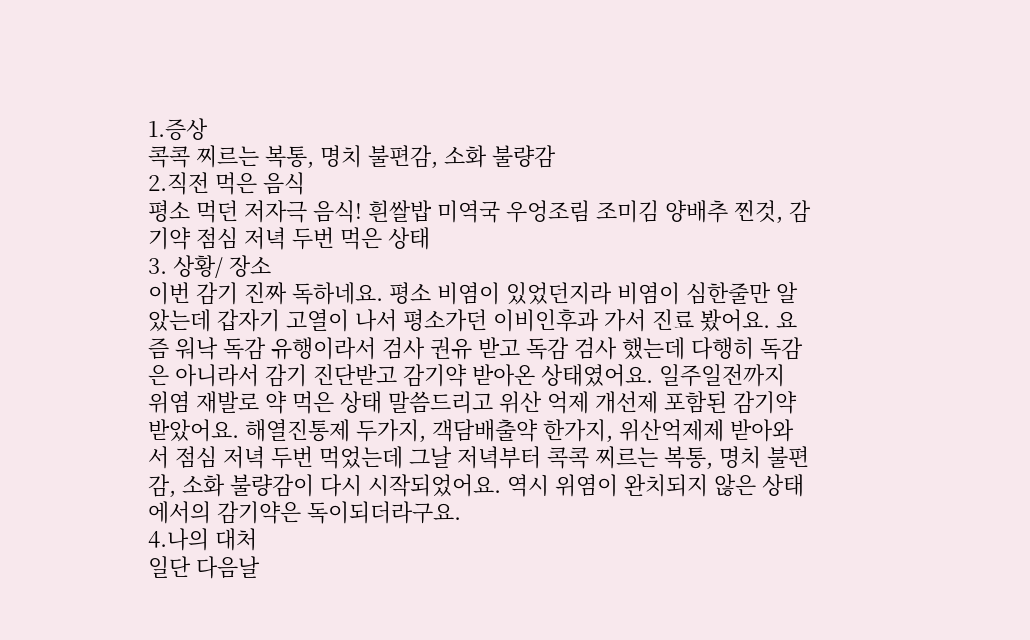1.증상
콕콕 찌르는 복통, 명치 불편감, 소화 불량감
2.직전 먹은 음식
평소 먹던 저자극 음식! 흰쌀밥 미역국 우엉조림 조미김 양배추 찐것, 감기약 점심 저녁 두번 먹은 상태
3. 상황/ 장소
이번 감기 진짜 독하네요. 평소 비염이 있었던지라 비염이 심한줄만 알았는데 갑자기 고열이 나서 평소가던 이비인후과 가서 진료 봤어요. 요즘 워낙 독감 유행이라서 검사 권유 받고 독감 검사 했는데 다행히 독감은 아니라서 감기 진단받고 감기약 받아온 상태였어요. 일주일전까지 위염 재발로 약 먹은 상태 말씀드리고 위산 억제 개선제 포함된 감기약 받았어요. 해열진통제 두가지, 객담배출약 한가지, 위산억제제 받아와서 점심 저녁 두번 먹었는데 그날 저녁부터 콕콕 찌르는 복통, 명치 불편감, 소화 불량감이 다시 시작되었어요. 역시 위염이 완치되지 않은 상태에서의 감기약은 독이되더라구요.
4.나의 대처
일단 다음날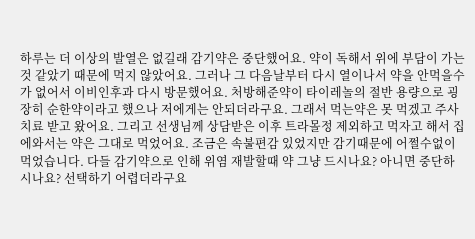하루는 더 이상의 발열은 없길래 감기약은 중단했어요. 약이 독해서 위에 부담이 가는것 같았기 때문에 먹지 않았어요. 그러나 그 다음날부터 다시 열이나서 약을 안먹을수가 없어서 이비인후과 다시 방문했어요. 처방해준약이 타이레놀의 절반 용량으로 굉장히 순한약이라고 했으나 저에게는 안되더라구요. 그래서 먹는약은 못 먹겠고 주사치료 받고 왔어요. 그리고 선생님께 상담받은 이후 트라몰정 제외하고 먹자고 해서 집에와서는 약은 그대로 먹었어요. 조금은 속불편감 있었지만 감기때문에 어쩔수없이 먹었습니다. 다들 감기약으로 인해 위염 재발할때 약 그냥 드시나요? 아니면 중단하시나요? 선택하기 어렵더라구요